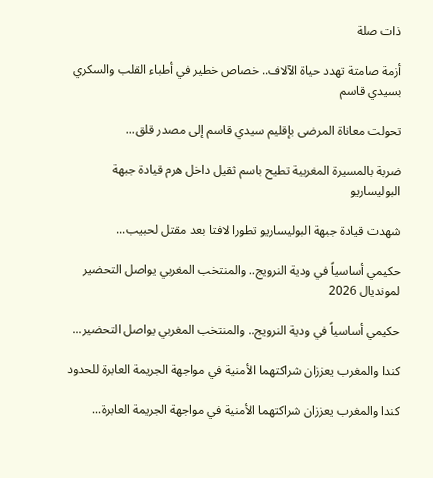ذات صلة

أزمة صامتة تهدد حياة الآلاف.. خصاص خطير في أطباء القلب والسكري بسيدي قاسم

تحولت معاناة المرضى بإقليم سيدي قاسم إلى مصدر قلق...

ضربة بالمسيرة المغربية تطيح باسم ثقيل داخل هرم قيادة جبهة البوليساريو

شهدت قيادة جبهة البوليساريو تطورا لافتا بعد مقتل لحبيب...

حكيمي أساسياً في ودية النرويج.. والمنتخب المغربي يواصل التحضير لمونديال 2026

حكيمي أساسياً في ودية النرويج.. والمنتخب المغربي يواصل التحضير...

كندا والمغرب يعززان شراكتهما الأمنية في مواجهة الجريمة العابرة للحدود

كندا والمغرب يعززان شراكتهما الأمنية في مواجهة الجريمة العابرة...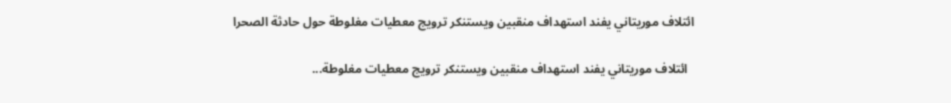ائتلاف موريتاني يفند استهداف منقبين ويستنكر ترويج معطيات مغلوطة حول حادثة الصحرا

  ائتلاف موريتاني يفند استهداف منقبين ويستنكر ترويج معطيات مغلوطة...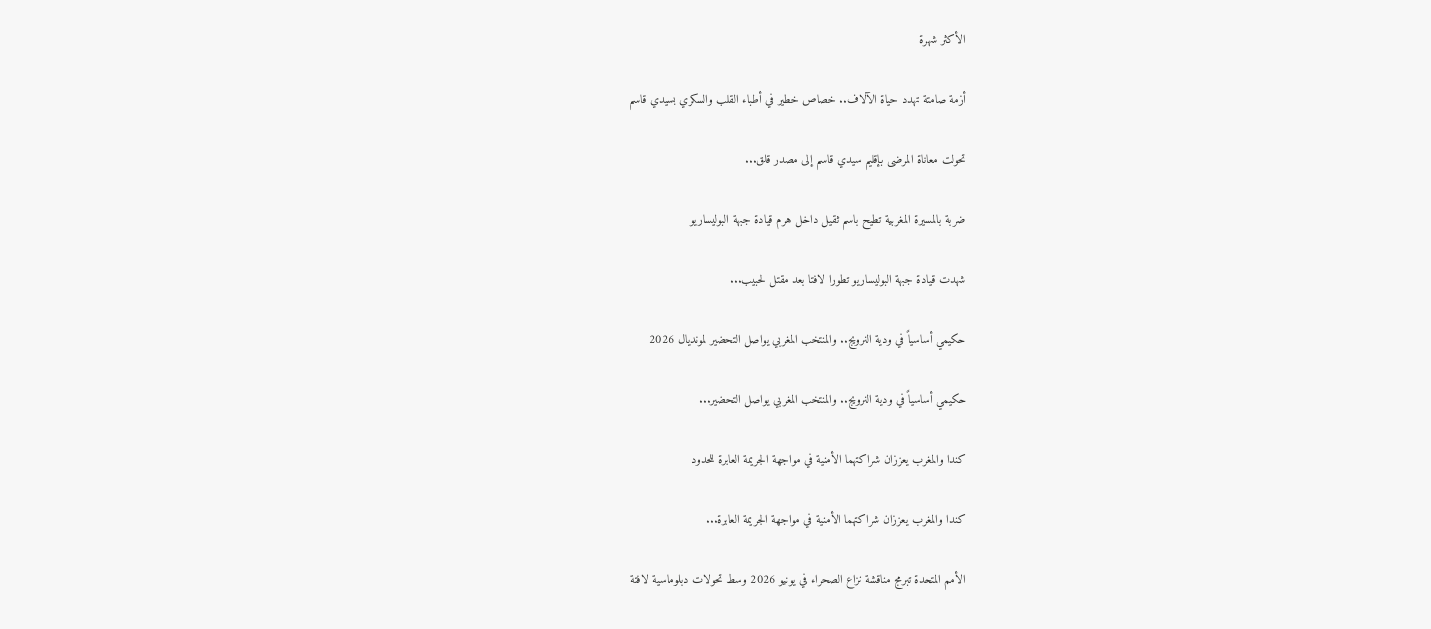الأكثر شهرة

أزمة صامتة تهدد حياة الآلاف.. خصاص خطير في أطباء القلب والسكري بسيدي قاسم

تحولت معاناة المرضى بإقليم سيدي قاسم إلى مصدر قلق...

ضربة بالمسيرة المغربية تطيح باسم ثقيل داخل هرم قيادة جبهة البوليساريو

شهدت قيادة جبهة البوليساريو تطورا لافتا بعد مقتل لحبيب...

حكيمي أساسياً في ودية النرويج.. والمنتخب المغربي يواصل التحضير لمونديال 2026

حكيمي أساسياً في ودية النرويج.. والمنتخب المغربي يواصل التحضير...

كندا والمغرب يعززان شراكتهما الأمنية في مواجهة الجريمة العابرة للحدود

كندا والمغرب يعززان شراكتهما الأمنية في مواجهة الجريمة العابرة...

الأمم المتحدة تبرمج مناقشة نزاع الصحراء في يونيو 2026 وسط تحولات دبلوماسية لافتة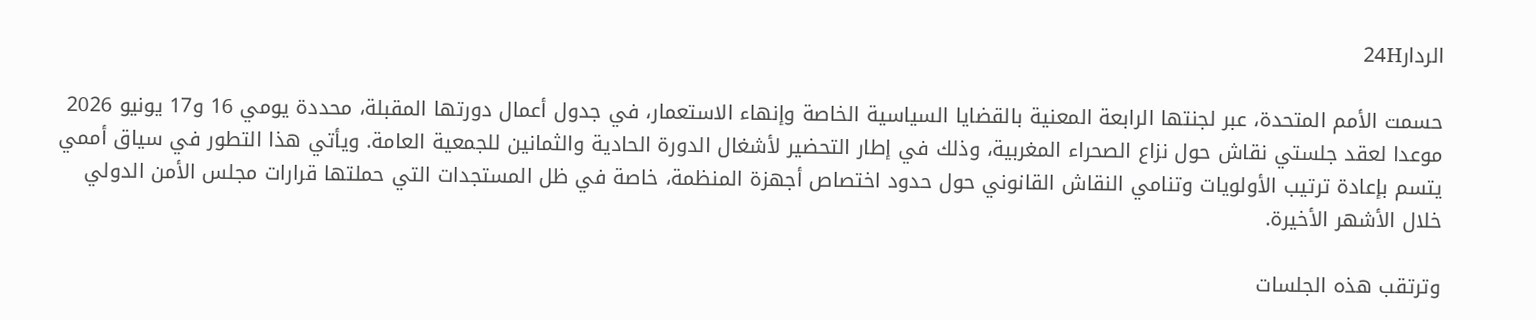الردار24H

حسمت الأمم المتحدة، عبر لجنتها الرابعة المعنية بالقضايا السياسية الخاصة وإنهاء الاستعمار، في جدول أعمال دورتها المقبلة، محددة يومي 16 و17 يونيو 2026 موعدا لعقد جلستي نقاش حول نزاع الصحراء المغربية، وذلك في إطار التحضير لأشغال الدورة الحادية والثمانين للجمعية العامة. ويأتي هذا التطور في سياق أممي يتسم بإعادة ترتيب الأولويات وتنامي النقاش القانوني حول حدود اختصاص أجهزة المنظمة، خاصة في ظل المستجدات التي حملتها قرارات مجلس الأمن الدولي خلال الأشهر الأخيرة.

وترتقب هذه الجلسات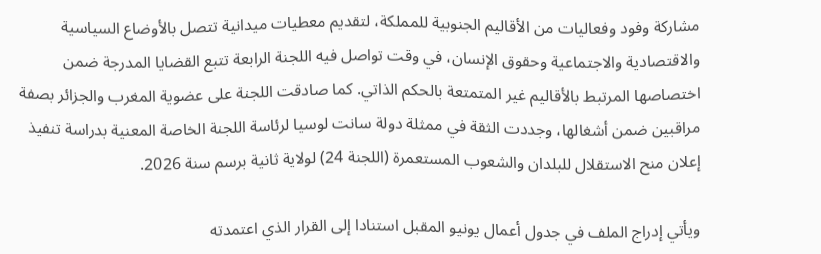مشاركة وفود وفعاليات من الأقاليم الجنوبية للمملكة، لتقديم معطيات ميدانية تتصل بالأوضاع السياسية والاقتصادية والاجتماعية وحقوق الإنسان، في وقت تواصل فيه اللجنة الرابعة تتبع القضايا المدرجة ضمن اختصاصها المرتبط بالأقاليم غير المتمتعة بالحكم الذاتي. كما صادقت اللجنة على عضوية المغرب والجزائر بصفة مراقبين ضمن أشغالها، وجددت الثقة في ممثلة دولة سانت لوسيا لرئاسة اللجنة الخاصة المعنية بدراسة تنفيذ إعلان منح الاستقلال للبلدان والشعوب المستعمرة (اللجنة 24) لولاية ثانية برسم سنة 2026.

ويأتي إدراج الملف في جدول أعمال يونيو المقبل استنادا إلى القرار الذي اعتمدته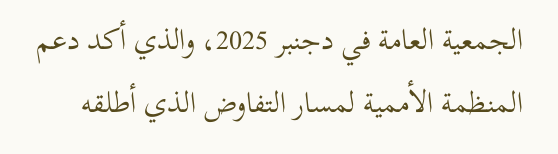الجمعية العامة في دجنبر 2025، والذي أكد دعم المنظمة الأممية لمسار التفاوض الذي أطلقه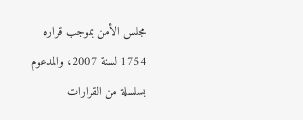مجلس الأمن بموجب قراره 1754 لسنة 2007، والمدعوم بسلسلة من القرارات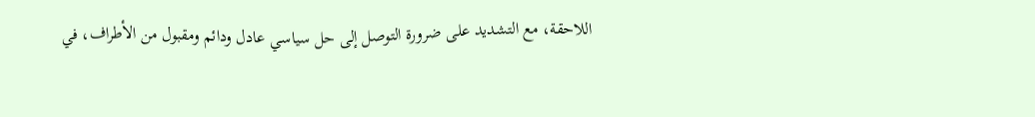اللاحقة، مع التشديد على ضرورة التوصل إلى حل سياسي عادل ودائم ومقبول من الأطراف، في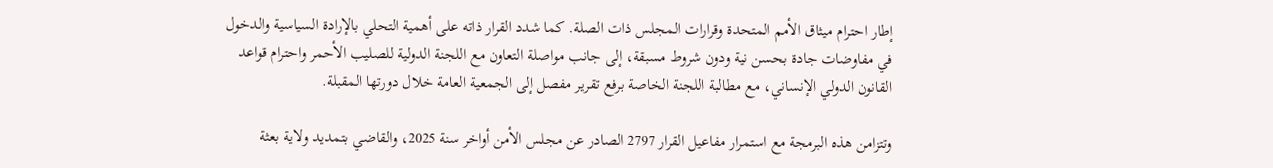إطار احترام ميثاق الأمم المتحدة وقرارات المجلس ذات الصلة. كما شدد القرار ذاته على أهمية التحلي بالإرادة السياسية والدخول في مفاوضات جادة بحسن نية ودون شروط مسبقة، إلى جانب مواصلة التعاون مع اللجنة الدولية للصليب الأحمر واحترام قواعد القانون الدولي الإنساني، مع مطالبة اللجنة الخاصة برفع تقرير مفصل إلى الجمعية العامة خلال دورتها المقبلة.

وتتزامن هذه البرمجة مع استمرار مفاعيل القرار 2797 الصادر عن مجلس الأمن أواخر سنة 2025، والقاضي بتمديد ولاية بعثة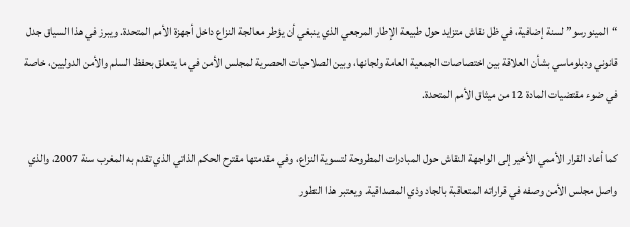“المينورسو” لسنة إضافية، في ظل نقاش متزايد حول طبيعة الإطار المرجعي الذي ينبغي أن يؤطر معالجة النزاع داخل أجهزة الأمم المتحدة. ويبرز في هذا السياق جدل قانوني ودبلوماسي بشأن العلاقة بين اختصاصات الجمعية العامة ولجانها، وبين الصلاحيات الحصرية لمجلس الأمن في ما يتعلق بحفظ السلم والأمن الدوليين، خاصة في ضوء مقتضيات المادة 12 من ميثاق الأمم المتحدة.

كما أعاد القرار الأممي الأخير إلى الواجهة النقاش حول المبادرات المطروحة لتسوية النزاع، وفي مقدمتها مقترح الحكم الذاتي الذي تقدم به المغرب سنة 2007، والذي واصل مجلس الأمن وصفه في قراراته المتعاقبة بالجاد وذي المصداقية. ويعتبر هذا التطور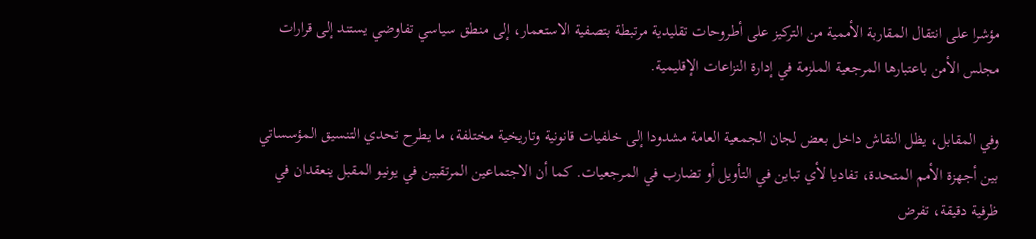مؤشرا على انتقال المقاربة الأممية من التركيز على أطروحات تقليدية مرتبطة بتصفية الاستعمار، إلى منطق سياسي تفاوضي يستند إلى قرارات مجلس الأمن باعتبارها المرجعية الملزمة في إدارة النزاعات الإقليمية.

وفي المقابل، يظل النقاش داخل بعض لجان الجمعية العامة مشدودا إلى خلفيات قانونية وتاريخية مختلفة، ما يطرح تحدي التنسيق المؤسساتي بين أجهزة الأمم المتحدة، تفاديا لأي تباين في التأويل أو تضارب في المرجعيات. كما أن الاجتماعين المرتقبين في يونيو المقبل ينعقدان في ظرفية دقيقة، تفرض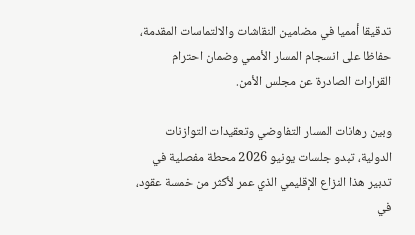تدقيقا أمميا في مضامين النقاشات والالتماسات المقدمة، حفاظا على انسجام المسار الأممي وضمان احترام القرارات الصادرة عن مجلس الأمن.

وبين رهانات المسار التفاوضي وتعقيدات التوازنات الدولية، تبدو جلسات يونيو 2026 محطة مفصلية في تدبير هذا النزاع الإقليمي الذي عمر لأكثر من خمسة عقود، في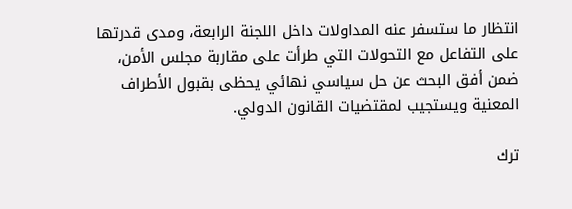انتظار ما ستسفر عنه المداولات داخل اللجنة الرابعة، ومدى قدرتها على التفاعل مع التحولات التي طرأت على مقاربة مجلس الأمن، ضمن أفق البحث عن حل سياسي نهائي يحظى بقبول الأطراف المعنية ويستجيب لمقتضيات القانون الدولي.

ترك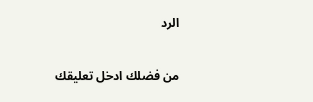الرد

من فضلك ادخل تعليقك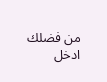من فضلك ادخل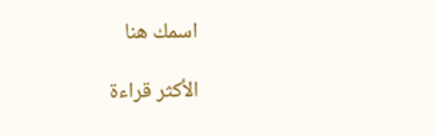اسمك هنا

الأكثر قراءة